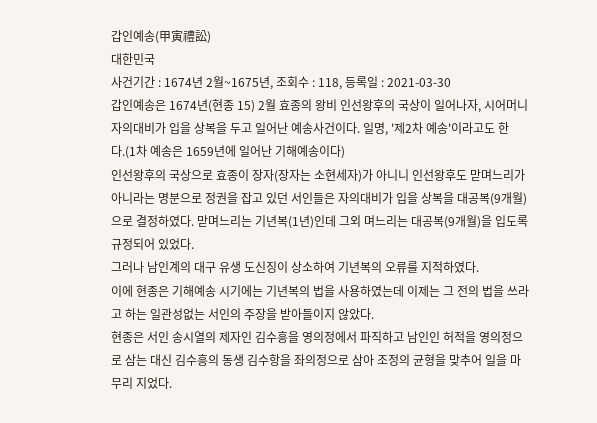갑인예송(甲寅禮訟)
대한민국
사건기간 : 1674년 2월~1675년, 조회수 : 118, 등록일 : 2021-03-30
갑인예송은 1674년(현종 15) 2월 효종의 왕비 인선왕후의 국상이 일어나자, 시어머니 자의대비가 입을 상복을 두고 일어난 예송사건이다. 일명, '제2차 예송'이라고도 한다.(1차 예송은 1659년에 일어난 기해예송이다)
인선왕후의 국상으로 효종이 장자(장자는 소현세자)가 아니니 인선왕후도 맏며느리가 아니라는 명분으로 정권을 잡고 있던 서인들은 자의대비가 입을 상복을 대공복(9개월)으로 결정하였다. 맏며느리는 기년복(1년)인데 그외 며느리는 대공복(9개월)을 입도록 규정되어 있었다.
그러나 남인계의 대구 유생 도신징이 상소하여 기년복의 오류를 지적하였다.
이에 현종은 기해예송 시기에는 기년복의 법을 사용하였는데 이제는 그 전의 법을 쓰라고 하는 일관성없는 서인의 주장을 받아들이지 않았다.
현종은 서인 송시열의 제자인 김수흥을 영의정에서 파직하고 남인인 허적을 영의정으로 삼는 대신 김수흥의 동생 김수항을 좌의정으로 삼아 조정의 균형을 맞추어 일을 마무리 지었다.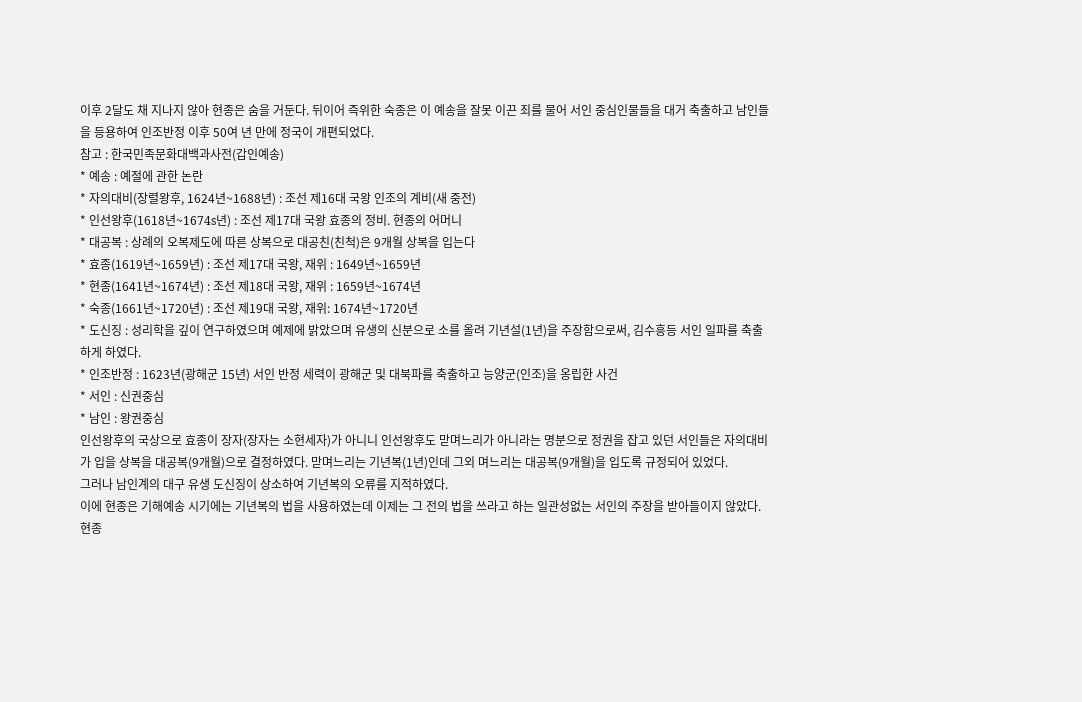이후 2달도 채 지나지 않아 현종은 숨을 거둔다. 뒤이어 즉위한 숙종은 이 예송을 잘못 이끈 죄를 물어 서인 중심인물들을 대거 축출하고 남인들을 등용하여 인조반정 이후 50여 년 만에 정국이 개편되었다.
참고 : 한국민족문화대백과사전(갑인예송)
* 예송 : 예절에 관한 논란
* 자의대비(장렬왕후, 1624년~1688년) : 조선 제16대 국왕 인조의 계비(새 중전)
* 인선왕후(1618년~1674s년) : 조선 제17대 국왕 효종의 정비. 현종의 어머니
* 대공복 : 상례의 오복제도에 따른 상복으로 대공친(친척)은 9개월 상복을 입는다
* 효종(1619년~1659년) : 조선 제17대 국왕, 재위 : 1649년~1659년
* 현종(1641년~1674년) : 조선 제18대 국왕, 재위 : 1659년~1674년
* 숙종(1661년~1720년) : 조선 제19대 국왕, 재위: 1674년~1720년
* 도신징 : 성리학을 깊이 연구하였으며 예제에 밝았으며 유생의 신분으로 소를 올려 기년설(1년)을 주장함으로써, 김수흥등 서인 일파를 축출하게 하였다.
* 인조반정 : 1623년(광해군 15년) 서인 반정 세력이 광해군 및 대북파를 축출하고 능양군(인조)을 옹립한 사건
* 서인 : 신권중심
* 남인 : 왕권중심
인선왕후의 국상으로 효종이 장자(장자는 소현세자)가 아니니 인선왕후도 맏며느리가 아니라는 명분으로 정권을 잡고 있던 서인들은 자의대비가 입을 상복을 대공복(9개월)으로 결정하였다. 맏며느리는 기년복(1년)인데 그외 며느리는 대공복(9개월)을 입도록 규정되어 있었다.
그러나 남인계의 대구 유생 도신징이 상소하여 기년복의 오류를 지적하였다.
이에 현종은 기해예송 시기에는 기년복의 법을 사용하였는데 이제는 그 전의 법을 쓰라고 하는 일관성없는 서인의 주장을 받아들이지 않았다.
현종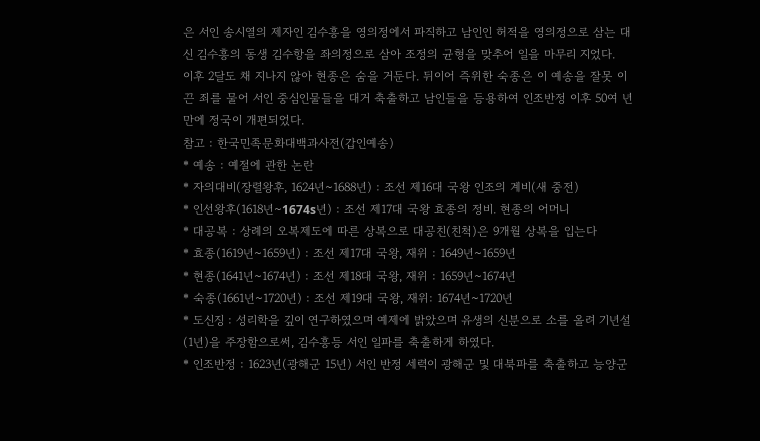은 서인 송시열의 제자인 김수흥을 영의정에서 파직하고 남인인 허적을 영의정으로 삼는 대신 김수흥의 동생 김수항을 좌의정으로 삼아 조정의 균형을 맞추어 일을 마무리 지었다.
이후 2달도 채 지나지 않아 현종은 숨을 거둔다. 뒤이어 즉위한 숙종은 이 예송을 잘못 이끈 죄를 물어 서인 중심인물들을 대거 축출하고 남인들을 등용하여 인조반정 이후 50여 년 만에 정국이 개편되었다.
참고 : 한국민족문화대백과사전(갑인예송)
* 예송 : 예절에 관한 논란
* 자의대비(장렬왕후, 1624년~1688년) : 조선 제16대 국왕 인조의 계비(새 중전)
* 인선왕후(1618년~1674s년) : 조선 제17대 국왕 효종의 정비. 현종의 어머니
* 대공복 : 상례의 오복제도에 따른 상복으로 대공친(친척)은 9개월 상복을 입는다
* 효종(1619년~1659년) : 조선 제17대 국왕, 재위 : 1649년~1659년
* 현종(1641년~1674년) : 조선 제18대 국왕, 재위 : 1659년~1674년
* 숙종(1661년~1720년) : 조선 제19대 국왕, 재위: 1674년~1720년
* 도신징 : 성리학을 깊이 연구하였으며 예제에 밝았으며 유생의 신분으로 소를 올려 기년설(1년)을 주장함으로써, 김수흥등 서인 일파를 축출하게 하였다.
* 인조반정 : 1623년(광해군 15년) 서인 반정 세력이 광해군 및 대북파를 축출하고 능양군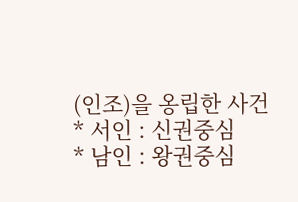(인조)을 옹립한 사건
* 서인 : 신권중심
* 남인 : 왕권중심